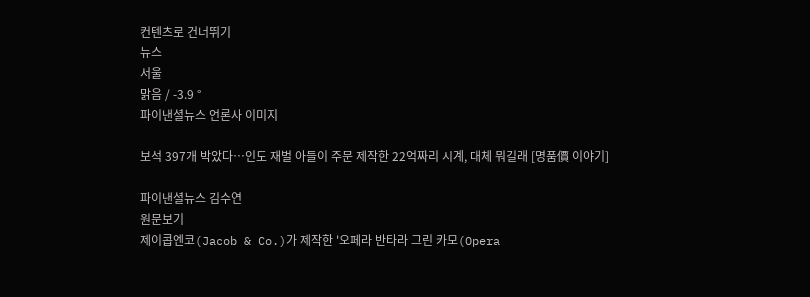컨텐츠로 건너뛰기
뉴스
서울
맑음 / -3.9 °
파이낸셜뉴스 언론사 이미지

보석 397개 박았다…인도 재벌 아들이 주문 제작한 22억짜리 시계, 대체 뭐길래 [명품價 이야기]

파이낸셜뉴스 김수연
원문보기
제이콥엔코(Jacob & Co.)가 제작한 '오페라 반타라 그린 카모(Opera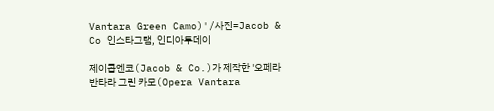Vantara Green Camo)'/사진=Jacob & Co 인스타그램, 인디아투데이

제이콥엔코(Jacob & Co.)가 제작한 '오페라 반타라 그린 카모(Opera Vantara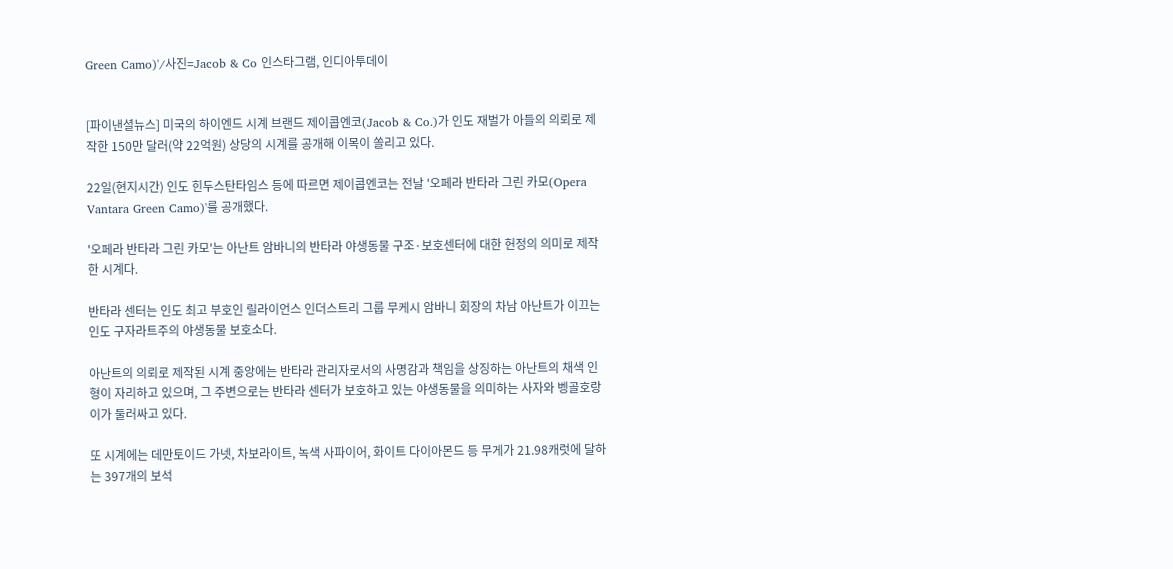Green Camo)'/사진=Jacob & Co 인스타그램, 인디아투데이


[파이낸셜뉴스] 미국의 하이엔드 시계 브랜드 제이콥엔코(Jacob & Co.)가 인도 재벌가 아들의 의뢰로 제작한 150만 달러(약 22억원) 상당의 시계를 공개해 이목이 쏠리고 있다.

22일(현지시간) 인도 힌두스탄타임스 등에 따르면 제이콥엔코는 전날 '오페라 반타라 그린 카모(Opera Vantara Green Camo)'를 공개했다.

'오페라 반타라 그린 카모'는 아난트 암바니의 반타라 야생동물 구조·보호센터에 대한 헌정의 의미로 제작한 시계다.

반타라 센터는 인도 최고 부호인 릴라이언스 인더스트리 그룹 무케시 암바니 회장의 차남 아난트가 이끄는 인도 구자라트주의 야생동물 보호소다.

아난트의 의뢰로 제작된 시계 중앙에는 반타라 관리자로서의 사명감과 책임을 상징하는 아난트의 채색 인형이 자리하고 있으며, 그 주변으로는 반타라 센터가 보호하고 있는 야생동물을 의미하는 사자와 벵골호랑이가 둘러싸고 있다.

또 시계에는 데만토이드 가넷, 차보라이트, 녹색 사파이어, 화이트 다이아몬드 등 무게가 21.98캐럿에 달하는 397개의 보석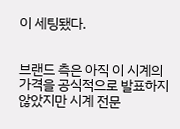이 세팅됐다.


브랜드 측은 아직 이 시계의 가격을 공식적으로 발표하지 않았지만 시계 전문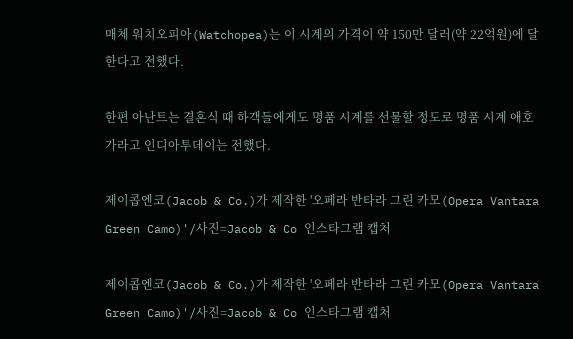매체 워치오피아(Watchopea)는 이 시계의 가격이 약 150만 달러(약 22억원)에 달한다고 전했다.

한편 아난트는 결혼식 때 하객들에게도 명품 시계를 선물할 정도로 명품 시계 애호가라고 인디아투데이는 전했다.

제이콥엔코(Jacob & Co.)가 제작한 '오페라 반타라 그린 카모(Opera Vantara Green Camo)'/사진=Jacob & Co 인스타그램 캡처

제이콥엔코(Jacob & Co.)가 제작한 '오페라 반타라 그린 카모(Opera Vantara Green Camo)'/사진=Jacob & Co 인스타그램 캡처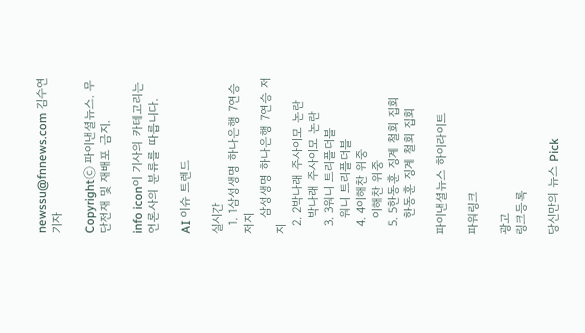newssu@fnnews.com 김수연 기자

Copyrightⓒ 파이낸셜뉴스. 무단전재 및 재배포 금지.

info icon이 기사의 카테고리는 언론사의 분류를 따릅니다.

AI 이슈 트렌드

실시간
  1. 1삼성생명 하나은행 7연승 저지
    삼성생명 하나은행 7연승 저지
  2. 2박나래 주사이모 논란
    박나래 주사이모 논란
  3. 3워니 트리플더블
    워니 트리플더블
  4. 4이해찬 위중
    이해찬 위중
  5. 5한동훈 징계 철회 집회
    한동훈 징계 철회 집회

파이낸셜뉴스 하이라이트

파워링크

광고
링크등록

당신만의 뉴스 Pick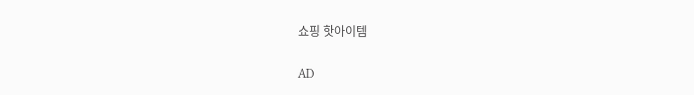쇼핑 핫아이템

AD